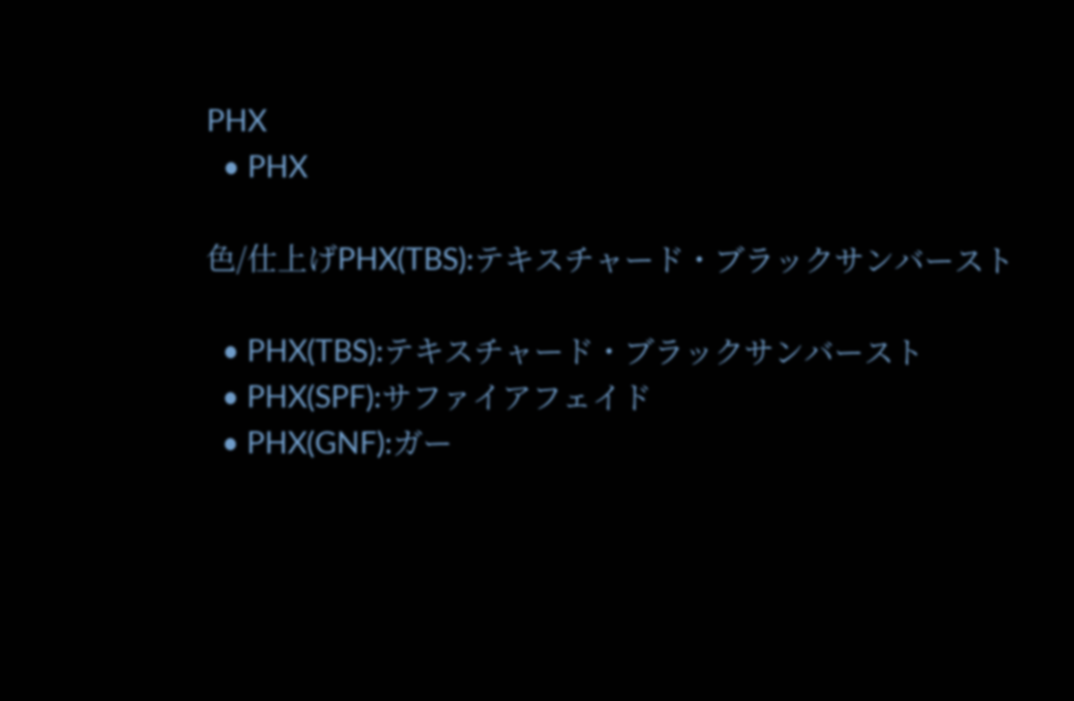PHX
  • PHX

色/仕上げPHX(TBS):テキスチャード・ブラックサンバースト

  • PHX(TBS):テキスチャード・ブラックサンバースト
  • PHX(SPF):サファイアフェイド
  • PHX(GNF):ガー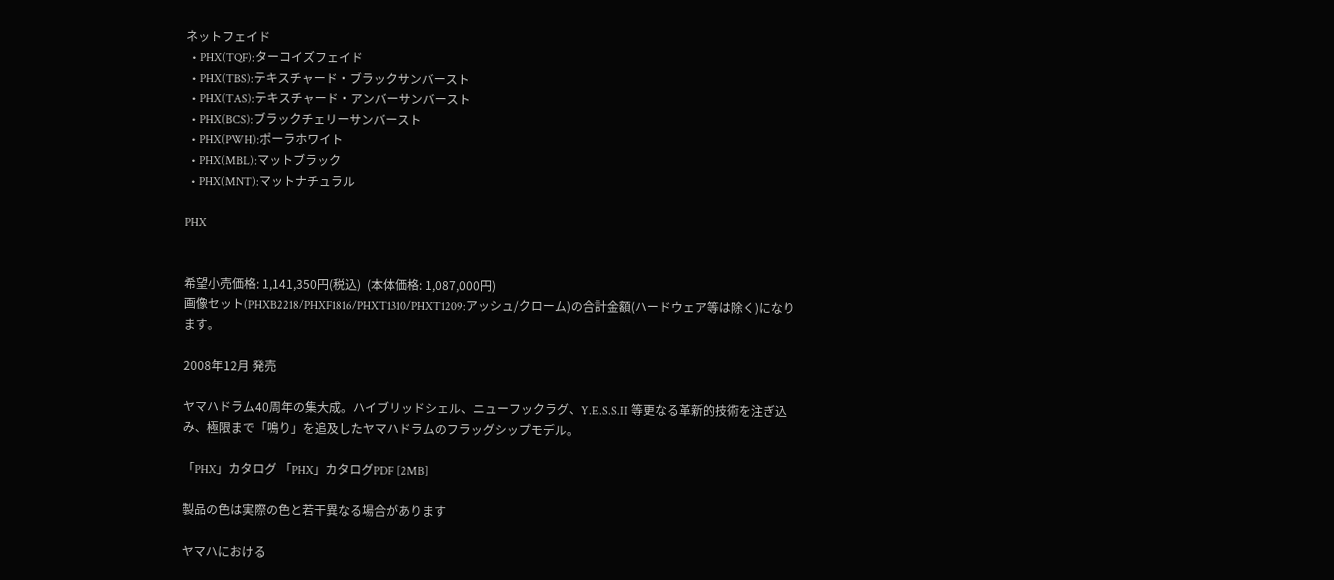ネットフェイド
  • PHX(TQF):ターコイズフェイド
  • PHX(TBS):テキスチャード・ブラックサンバースト
  • PHX(TAS):テキスチャード・アンバーサンバースト
  • PHX(BCS):ブラックチェリーサンバースト
  • PHX(PWH):ポーラホワイト
  • PHX(MBL):マットブラック
  • PHX(MNT):マットナチュラル

PHX


希望小売価格: 1,141,350円(税込)  (本体価格: 1,087,000円)
画像セット(PHXB2218/PHXF1816/PHXT1310/PHXT1209:アッシュ/クローム)の合計金額(ハードウェア等は除く)になります。

2008年12月 発売

ヤマハドラム40周年の集大成。ハイブリッドシェル、ニューフックラグ、Y.E.S.S.II 等更なる革新的技術を注ぎ込み、極限まで「鳴り」を追及したヤマハドラムのフラッグシップモデル。

「PHX」カタログ 「PHX」カタログPDF [2MB]

製品の色は実際の色と若干異なる場合があります

ヤマハにおける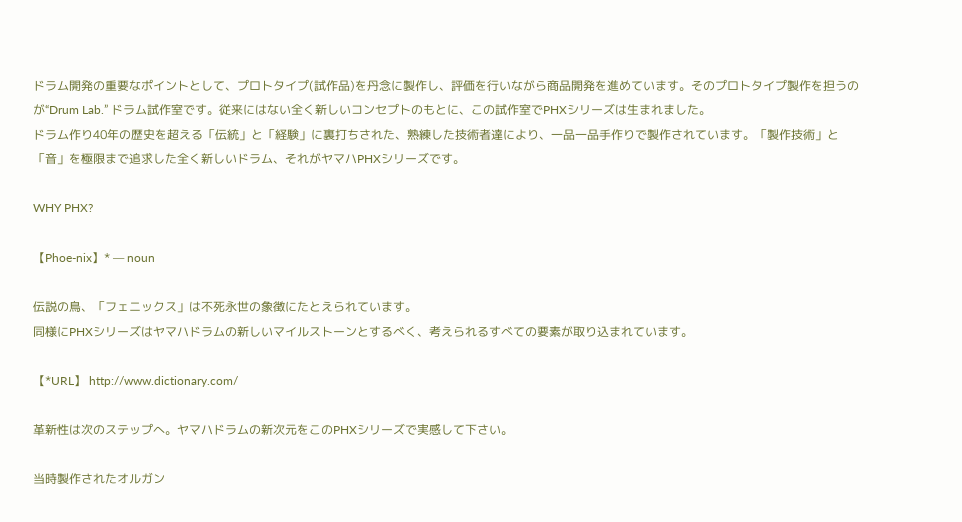ドラム開発の重要なポイントとして、プロトタイプ(試作品)を丹念に製作し、評価を行いながら商品開発を進めています。そのプロトタイプ製作を担うのが“Drum Lab.” ドラム試作室です。従来にはない全く新しいコンセプトのもとに、この試作室でPHXシリーズは生まれました。
ドラム作り40年の歴史を超える「伝統」と「経験」に裏打ちされた、熟練した技術者達により、一品一品手作りで製作されています。「製作技術」と「音」を極限まで追求した全く新しいドラム、それがヤマハPHXシリーズです。

WHY PHX?

【Phoe-nix】* — noun

伝説の鳥、「フェニックス」は不死永世の象徴にたとえられています。
同様にPHXシリーズはヤマハドラムの新しいマイルストーンとするべく、考えられるすべての要素が取り込まれています。

【*URL】 http://www.dictionary.com/

革新性は次のステップへ。ヤマハドラムの新次元をこのPHXシリーズで実感して下さい。

当時製作されたオルガン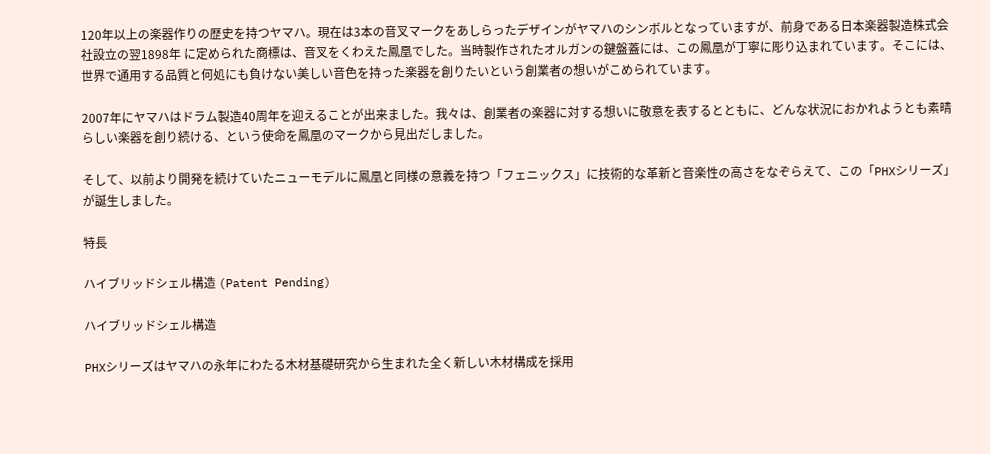120年以上の楽器作りの歴史を持つヤマハ。現在は3本の音叉マークをあしらったデザインがヤマハのシンボルとなっていますが、前身である日本楽器製造株式会社設立の翌1898年 に定められた商標は、音叉をくわえた鳳凰でした。当時製作されたオルガンの鍵盤蓋には、この鳳凰が丁寧に彫り込まれています。そこには、 世界で通用する品質と何処にも負けない美しい音色を持った楽器を創りたいという創業者の想いがこめられています。

2007年にヤマハはドラム製造40周年を迎えることが出来ました。我々は、創業者の楽器に対する想いに敬意を表するとともに、どんな状況におかれようとも素晴らしい楽器を創り続ける、という使命を鳳凰のマークから見出だしました。

そして、以前より開発を続けていたニューモデルに鳳凰と同様の意義を持つ「フェニックス」に技術的な革新と音楽性の高さをなぞらえて、この「PHXシリーズ」が誕生しました。

特長

ハイブリッドシェル構造 (Patent Pending)

ハイブリッドシェル構造

PHXシリーズはヤマハの永年にわたる木材基礎研究から生まれた全く新しい木材構成を採用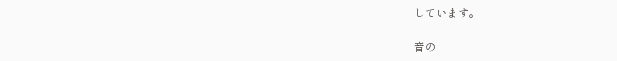しています。

音の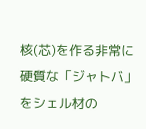核(芯)を作る非常に硬質な「ジャトバ」をシェル材の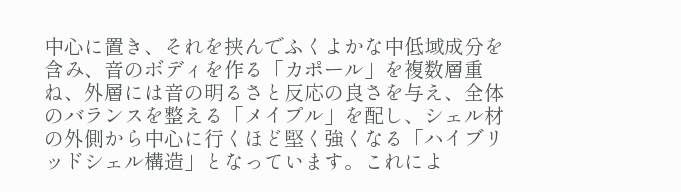中心に置き、それを挟んでふくよかな中低域成分を含み、音のボディを作る「カポール」を複数層重ね、外層には音の明るさと反応の良さを与え、全体のバランスを整える「メイプル」を配し、シェル材の外側から中心に行くほど堅く強くなる「ハイブリッドシェル構造」となっています。これによ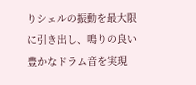りシェルの振動を最大限に引き出し、鳴りの良い豊かなドラム音を実現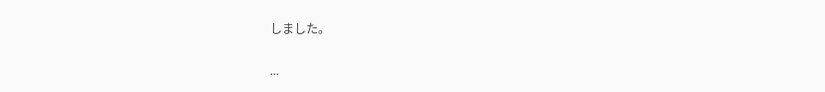しました。

...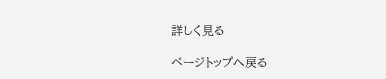詳しく見る

ページトップへ戻る